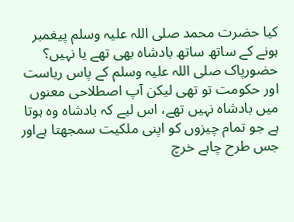کیا حضرت محمد صلی اللہ علیہ وسلم پیغمبر ہونے کے ساتھ ساتھ بادشاہ بھی تھے یا نہیں؟
حضورپاک صلی اللہ علیہ وسلم کے پاس ریاست اور حکومت تو تھی لیکن آپ اصطلاحی معنوں میں بادشاہ نہیں تھے، اس لیے کہ بادشاہ وہ ہوتا ہے جو تمام چیزوں کو اپنی ملکیت سمجھتا ہےاور جس طرح چاہے خرچ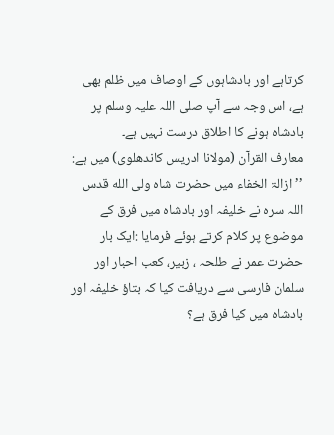کرتاہے اور بادشاہوں کے اوصاف میں ظلم بھی ہے، اس وجہ سے آپ صلی اللہ علیہ وسلم پر بادشاہ ہونے کا اطلاق درست نہیں ہے۔
معارف القرآن (مولانا ادریس کاندھلوی) میں ہے:
’’ازالۃ الخفاء میں حضرت شاہ ولی الله قدس اللہ سرہ نے خلیفہ اور بادشاہ میں فرق کے موضوع پر کلام کرتے ہوئے فرمایا :ایک بار حضرت عمر نے طلحہ ، زبیر، کعب احبار اور سلمان فارسی سے دریافت کیا کہ بتاؤ خلیفہ اور بادشاہ میں کیا فرق ہے؟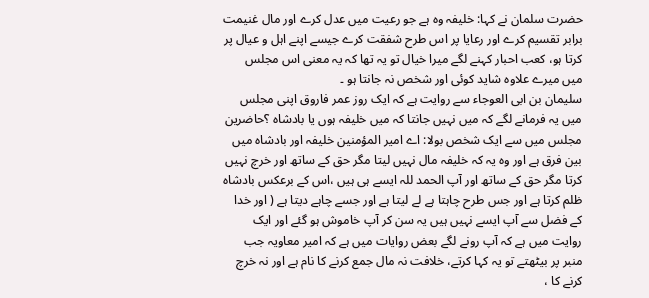حضرت سلمان نے کہا: خلیفہ وہ ہے جو رعیت میں عدل کرے اور مال غنیمت برابر تقسیم کرے اور رعایا پر اس طرح شفقت کرے جیسے اپنے اہل و عیال پر کرتا ہو، کعب احبار کہنے لگے میرا خیال تو یہ تھا کہ یہ معنی اس مجلس میں میرے علاوہ شاید کوئی اور شخص نہ جانتا ہو ۔
سلیمان بن ابی العوجاء سے روایت ہے کہ ایک روز عمر فاروق اپنی مجلس میں یہ فرمانے لگے کہ میں نہیں جانتا کہ میں خلیفہ ہوں یا بادشاہ ؟حاضرین مجلس میں سے ایک شخص بولا: اے امیر المؤمنین خلیفہ اور بادشاہ میں بین فرق ہے اور وہ یہ کہ خلیفہ مال نہیں لیتا مگر حق کے ساتھ اور خرچ نہیں کرتا مگر حق کے ساتھ اور آپ الحمد للہ ایسے ہی ہیں ،اس کے برعکس بادشاہ ظلم کرتا ہے اور جس طرح چاہتا ہے لے لیتا ہے اور جسے چاہے دیتا ہے ( اور خدا کے فضل سے آپ ایسے نہیں ہیں یہ سن کر آپ خاموش ہو گئے اور ایک روایت میں ہے کہ آپ رونے لگے بعض روایات میں ہے کہ امیر معاویہ جب منبر پر بیٹھتے تو یہ کہا کرتے، خلافت نہ مال جمع کرنے کا نام ہے اور نہ خرچ کرنے کا ،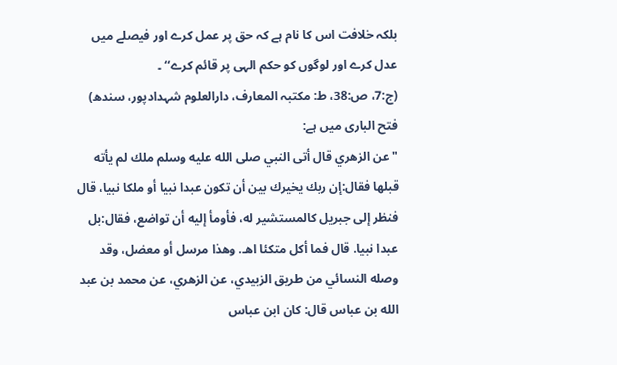بلکہ خلافت اس کا نام ہے کہ حق پر عمل کرے اور فیصلے میں عدل کرے اور لوگوں کو حکم الہی پر قائم کرے‘‘ ۔
(ج:7، ص:38، ط: مکتبہ المعارف، دارالعلوم شہدادپور، سندھ)
فتح الباری میں ہے:
"عن الزهري قال أتى النبي صلى الله عليه وسلم ملك لم يأته قبلها فقال:إن ربك يخيرك بين أن تكون عبدا نبيا أو ملكا نبيا، قال فنظر إلى جبريل كالمستشير له، فأومأ إليه أن تواضع، فقال:بل عبدا نبيا. قال فما أكل متكئا اهـ. وهذا مرسل أو معضل، وقد وصله النسائي من طريق الزبيدي، عن الزهري، عن محمد بن عبد الله بن عباس قال: كان ابن عباس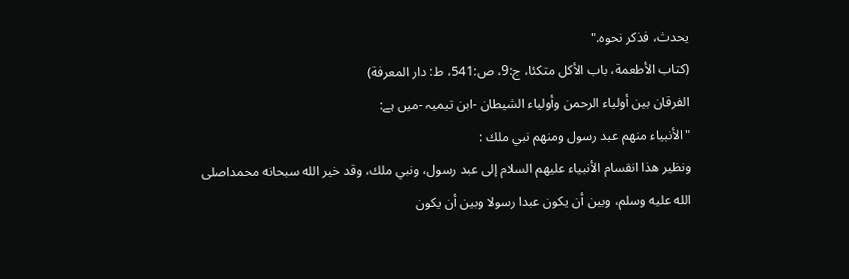يحدث، فذكر نحوه."
(كتاب الأطعمة، باب الأكل متكئا، ج:9، ص:541، ط: دار المعرفة)
الفرقان بين أولياء الرحمن وأولياء الشيطان -ابن تیمیہ -میں ہے:
"الأنبياء منهم عبد رسول ومنهم نبي ملك :
ونظير هذا انقسام الأنبياء عليهم السلام إلى عبد رسول، ونبي ملك، وقد خير الله سبحانه محمداصلى الله عليه وسلم، وبين أن يكون عبدا رسولا وبين أن يكون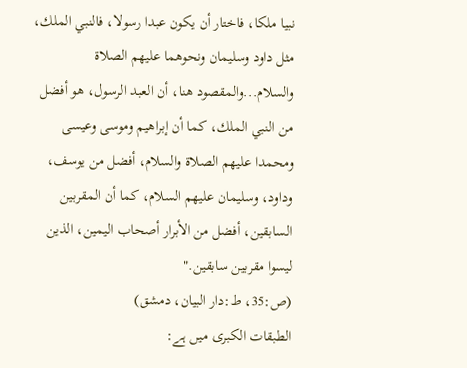نبيا ملكا، فاختار أن يكون عبدا رسولا، فالنبي الملك، مثل داود وسليمان ونحوهما عليهم الصلاة والسلام...والمقصود هنا، أن العبد الرسول، هو أفضل من النبي الملك، كما أن إبراهيم وموسى وعيسى ومحمدا عليهم الصلاة والسلام، أفضل من يوسف، وداود، وسليمان عليهم السلام، كما أن المقربين السابقين، أفضل من الأبرار أصحاب اليمين، الذين ليسوا مقربين سابقين."
(ص:35، ط:دار البيان، دمشق)
الطبقات الکبری میں ہے: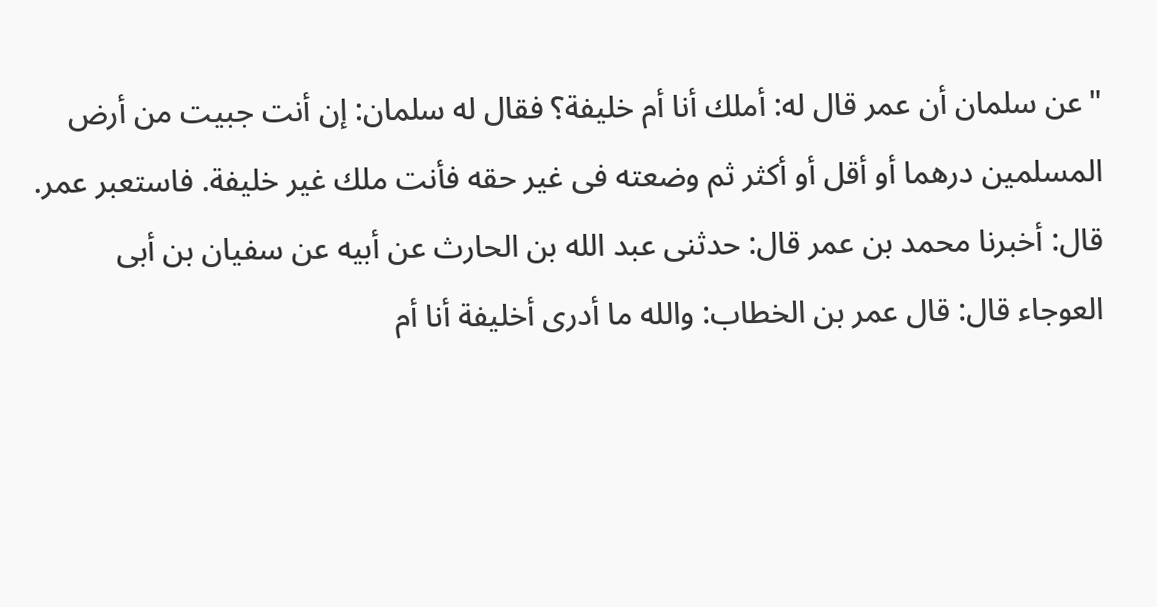"عن سلمان أن عمر قال له: أملك أنا أم خليفة؟ فقال له سلمان: إن أنت جبيت من أرض المسلمين درهما أو أقل أو أكثر ثم وضعته فى غير حقه فأنت ملك غير خليفة. فاستعبر عمر.
قال: أخبرنا محمد بن عمر قال: حدثنى عبد الله بن الحارث عن أبيه عن سفيان بن أبى العوجاء قال: قال عمر بن الخطاب: والله ما أدرى أخليفة أنا أم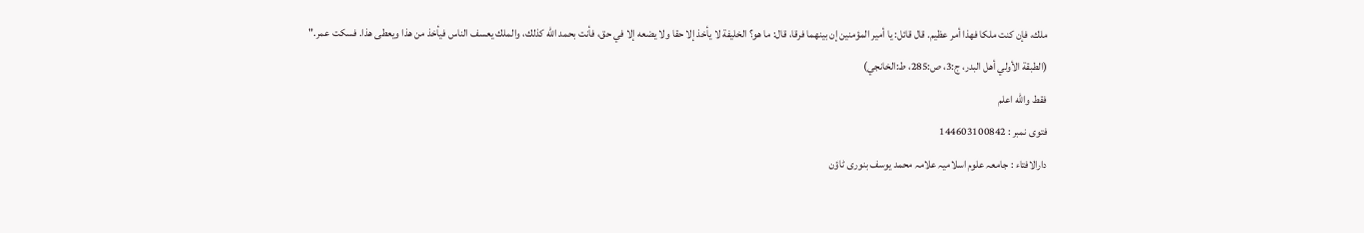ملك، فإن كنت ملكا فهذا أمر عظيم. قال قائل: يا أمير المؤمنين إن بينهما فرقا، قال: ما هو؟ الخليفة لا يأخذ إلا حقا ولا يضعه إلا في حق، فأنت بحمد الله كذلك، والملك يعسف الناس فيأخذ من هذا ويعطى هذا. فسكت عمر."
(الطبقة الأولي أهل البدر، ج:3، ص:285، ط:الخانجي)
فقط والله اعلم
فتوی نمبر : 144603100842
دارالافتاء : جامعہ علوم اسلامیہ علامہ محمد یوسف بنوری ٹاؤن